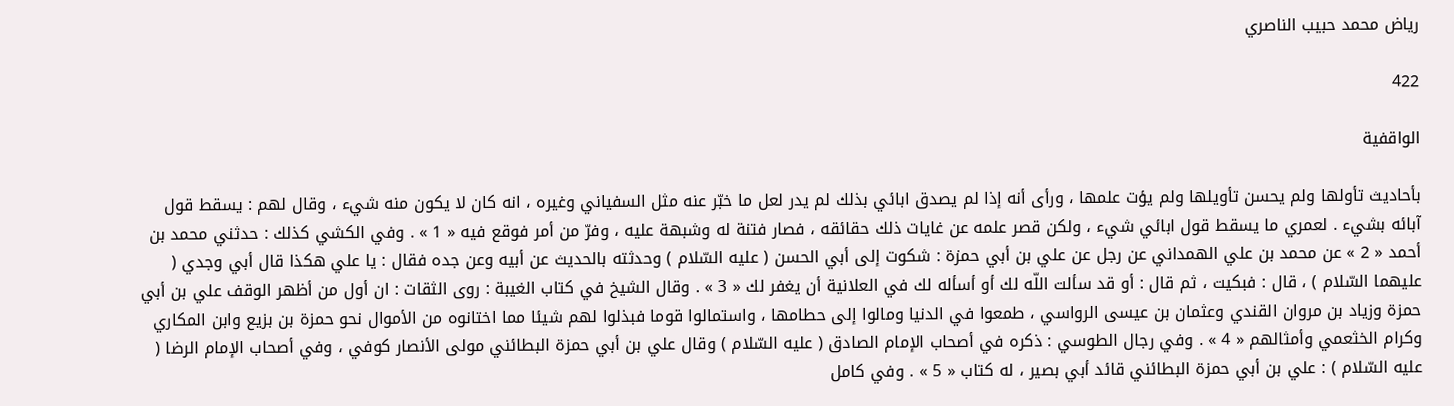رياض محمد حبيب الناصري

422

الواقفية

بأحاديث تأولها ولم يحسن تأويلها ولم يؤت علمها ، ورأى أنه إذا لم يصدق ابائي بذلك لم يدر لعل ما خبّر عنه مثل السفياني وغيره ، انه كان لا يكون منه شيء ، وقال لهم : يسقط قول آبائه بشيء . لعمري ما يسقط قول ابائي شيء ، ولكن قصر علمه عن غايات ذلك حقائقه ، فصار فتنة له وشبهة عليه ، وفرّ من أمر فوقع فيه « 1 » . وفي الكشي كذلك : حدثني محمد بن أحمد « 2 » عن محمد بن علي الهمداني عن رجل عن علي بن أبي حمزة : شكوت إلى أبي الحسن ( عليه السّلام ) وحدثته بالحديث عن أبيه وعن جده فقال : يا علي هكذا قال أبي وجدي ( عليهما السّلام ) ، قال : فبكيت ، ثم قال : أو قد سألت اللّه لك أو أسأله لك في العلانية أن يغفر لك « 3 » . وقال الشيخ في كتاب الغيبة : روى الثقات : ان أول من أظهر الوقف علي بن أبي حمزة وزياد بن مروان القندي وعثمان بن عيسى الرواسي ، طمعوا في الدنيا ومالوا إلى حطامها ، واستمالوا قوما فبذلوا لهم شيئا مما اختانوه من الأموال نحو حمزة بن بزيع وابن المكاري وكرام الخثعمي وأمثالهم « 4 » . وفي رجال الطوسي : ذكره في أصحاب الإمام الصادق ( عليه السّلام ) وقال علي بن أبي حمزة البطائني مولى الأنصار كوفي ، وفي أصحاب الإمام الرضا ( عليه السّلام ) : علي بن أبي حمزة البطائني قائد أبي بصير ، له كتاب « 5 » . وفي كامل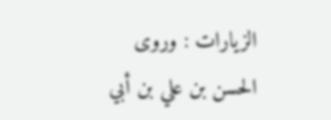الزيارات : وروى الحسن بن علي بن أبي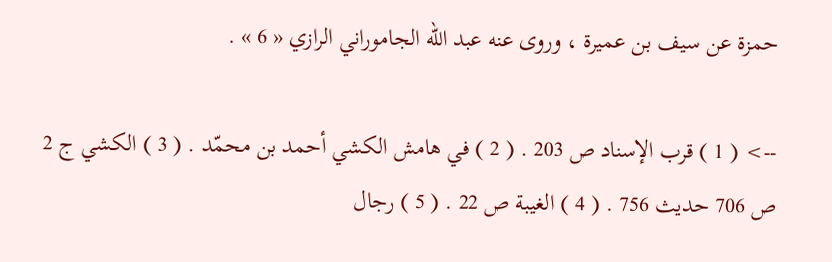حمزة عن سيف بن عميرة ، وروى عنه عبد اللّه الجاموراني الرازي « 6 » .

--> ( 1 ) قرب الإسناد ص 203 . ( 2 ) في هامش الكشي أحمد بن محمّد . ( 3 ) الكشي ج 2 ص 706 حديث 756 . ( 4 ) الغيبة ص 22 . ( 5 ) رجال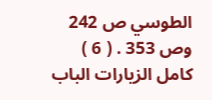الطوسي ص 242 وص 353 . ( 6 ) كامل الزيارات الباب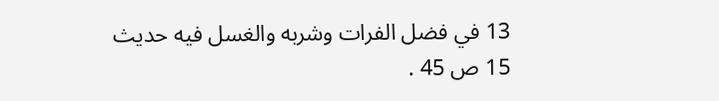13 في فضل الفرات وشربه والغسل فيه حديث 15 ص 45 .